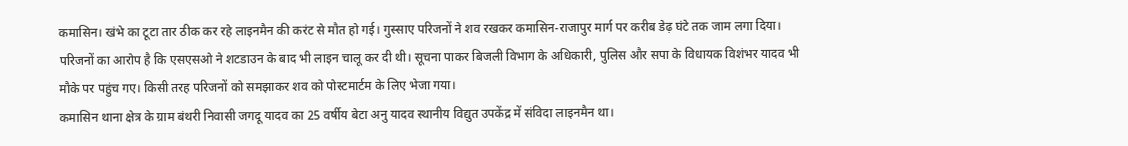कमासिन। खंभे का टूटा तार ठीक कर रहे लाइनमैन की करंट से मौत हो गई। गुस्साए परिजनों ने शव रखकर कमासिन-राजापुर मार्ग पर करीब डेढ़ घंटे तक जाम लगा दिया। परिजनों का आरोप है कि एसएसओ ने शटडाउन के बाद भी लाइन चालू कर दी थी। सूचना पाकर बिजली विभाग के अधिकारी, पुलिस और सपा के विधायक विशंभर यादव भी मौके पर पहुंच गए। किसी तरह परिजनों को समझाकर शव को पोस्टमार्टम के लिए भेजा गया।
कमासिन थाना क्षेत्र के ग्राम बंथरी निवासी जगदू यादव का 25 वर्षीय बेटा अनु यादव स्थानीय विद्युत उपकेंद्र में संविदा लाइनमैन था।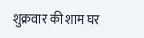शुक्रवार की शाम घर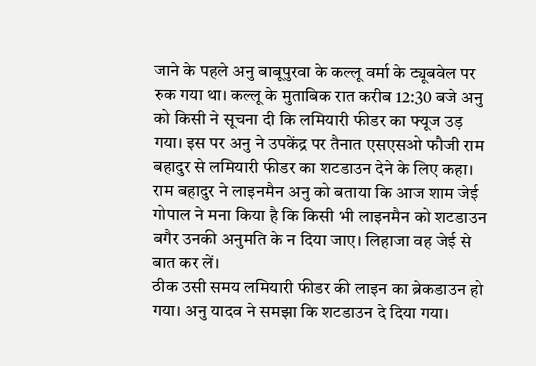जाने के पहले अनु बाबूपुरवा के कल्लू वर्मा के ट्यूबवेल पर रुक गया था। कल्लू के मुताबिक रात करीब 12:30 बजे अनु को किसी ने सूचना दी कि लमियारी फीडर का फ्यूज उड़ गया। इस पर अनु ने उपकेंद्र पर तैनात एसएसओ फौजी राम बहादुर से लमियारी फीडर का शटडाउन देने के लिए कहा। राम बहादुर ने लाइनमैन अनु को बताया कि आज शाम जेई गोपाल ने मना किया है कि किसी भी लाइनमैन को शटडाउन बगैर उनकी अनुमति के न दिया जाए। लिहाजा वह जेई से बात कर लें।
ठीक उसी समय लमियारी फीडर की लाइन का ब्रेकडाउन हो गया। अनु यादव ने समझा कि शटडाउन दे दिया गया।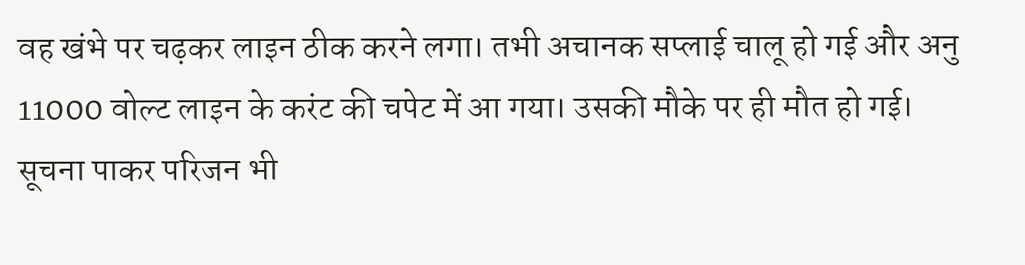वह खंभे पर चढ़कर लाइन ठीक करने लगा। तभी अचानक सप्लाई चालू हो गई और अनु 11000 वोल्ट लाइन के करंट की चपेट में आ गया। उसकी मौके पर ही मौत हो गई।
सूचना पाकर परिजन भी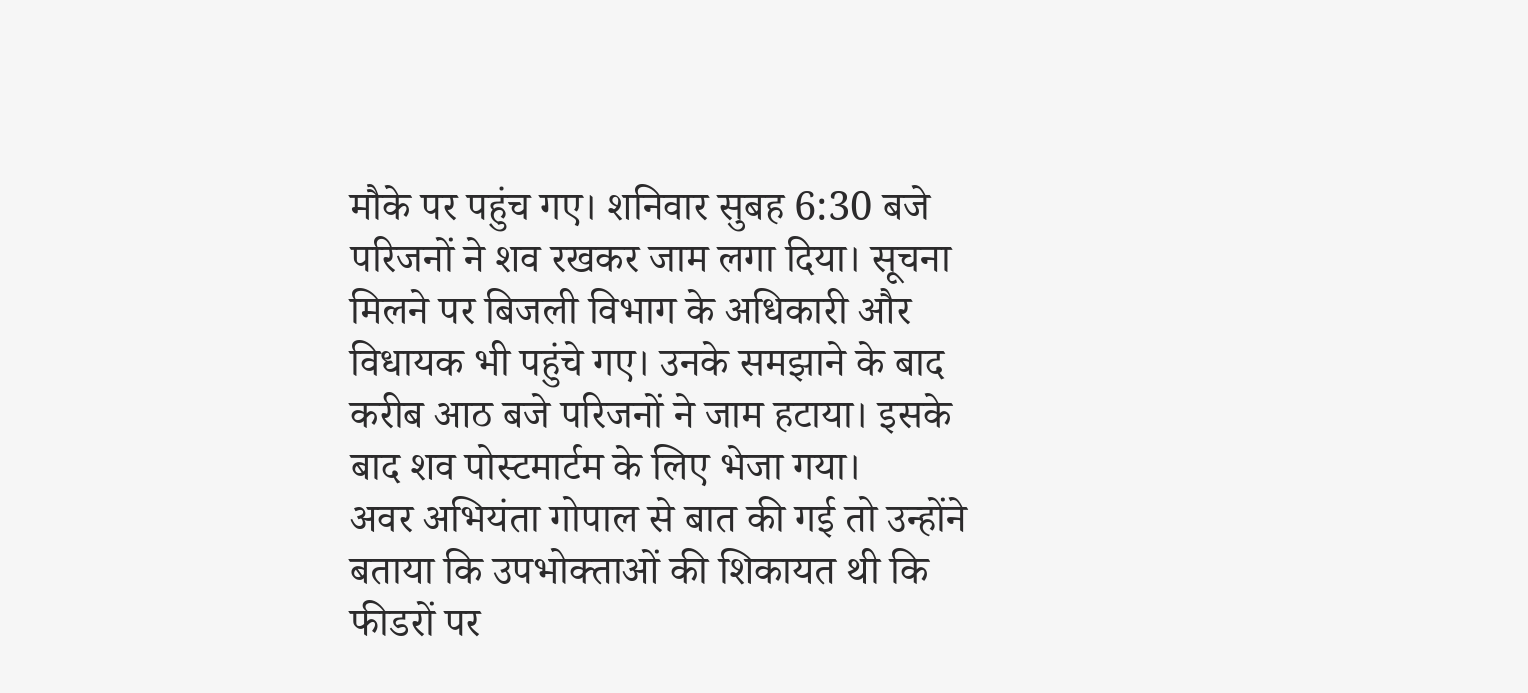मौके पर पहुंच गए। शनिवार सुबह 6:30 बजे परिजनों ने शव रखकर जाम लगा दिया। सूचना मिलने पर बिजली विभाग के अधिकारी और विधायक भी पहुंचे गए। उनके समझाने के बाद करीब आठ बजे परिजनों ने जाम हटाया। इसके बाद शव पोस्टमार्टम के लिए भेजा गया।
अवर अभियंता गोपाल से बात की गई तो उन्होंने बताया कि उपभोक्ताओं की शिकायत थी कि फीडरों पर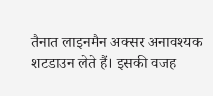तैनात लाइनमैन अक्सर अनावश्यक शटडाउन लेते हैं। इसकी वजह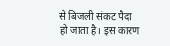से बिजली संकट पैदा हो जाता है। इस कारण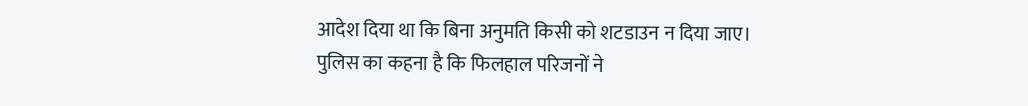आदेश दिया था कि बिना अनुमति किसी को शटडाउन न दिया जाए। पुलिस का कहना है कि फिलहाल परिजनों ने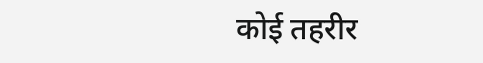कोई तहरीर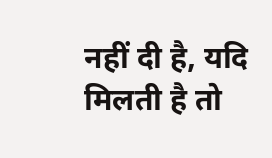नहीं दी है, यदि मिलती है तो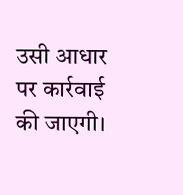उसी आधार पर कार्रवाई की जाएगी।